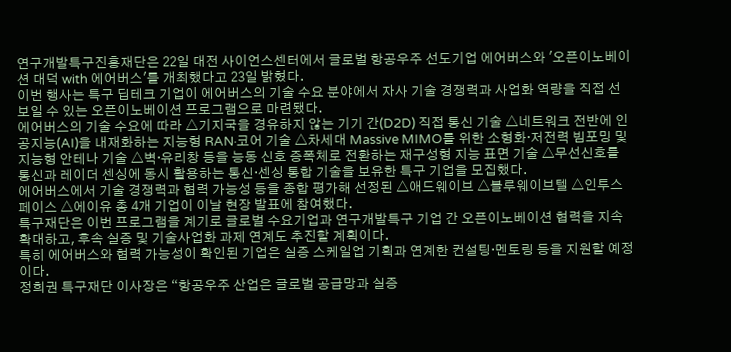연구개발특구진흥재단은 22일 대전 사이언스센터에서 글로벌 항공우주 선도기업 에어버스와 '오픈이노베이션 대덕 with 에어버스'를 개최했다고 23일 밝혔다.
이번 행사는 특구 딥테크 기업이 에어버스의 기술 수요 분야에서 자사 기술 경쟁력과 사업화 역량을 직접 선보일 수 있는 오픈이노베이션 프로그램으로 마련됐다.
에어버스의 기술 수요에 따라 △기지국을 경유하지 않는 기기 간(D2D) 직접 통신 기술 △네트워크 전반에 인공지능(AI)을 내재화하는 지능형 RAN·코어 기술 △차세대 Massive MIMO를 위한 소형화·저전력 빔포밍 및 지능형 안테나 기술 △벽·유리창 등을 능동 신호 증폭체로 전환하는 재구성형 지능 표면 기술 △무선신호를 통신과 레이더 센싱에 동시 활용하는 통신·센싱 통합 기술을 보유한 특구 기업을 모집했다.
에어버스에서 기술 경쟁력과 협력 가능성 등을 종합 평가해 선정된 △애드웨이브 △블루웨이브텔 △인투스페이스 △에이유 총 4개 기업이 이날 현장 발표에 참여했다.
특구재단은 이번 프로그램을 계기로 글로벌 수요기업과 연구개발특구 기업 간 오픈이노베이션 협력을 지속 확대하고, 후속 실증 및 기술사업화 과제 연계도 추진할 계획이다.
특히 에어버스와 협력 가능성이 확인된 기업은 실증 스케일업 기획과 연계한 컨설팅·멘토링 등을 지원할 예정이다.
정희권 특구재단 이사장은 “항공우주 산업은 글로벌 공급망과 실증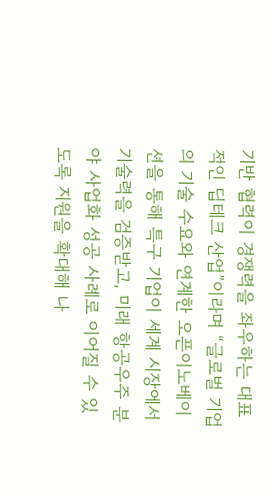기반 협력이 경쟁력을 좌우하는 대표적인 딥테크 산업”이라며 “글로벌 기업의 기술 수요와 연계한 오픈이노베이션을 통해 특구 기업이 세계 시장에서 기술력을 검증받고, 미래 항공우주 분야 사업화 성공 사례로 이어질 수 있도록 지원을 확대해 나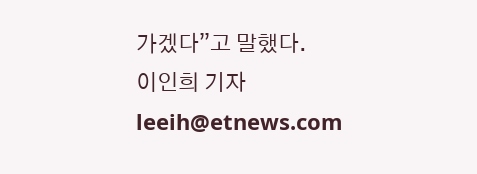가겠다”고 말했다.
이인희 기자 leeih@etnews.com